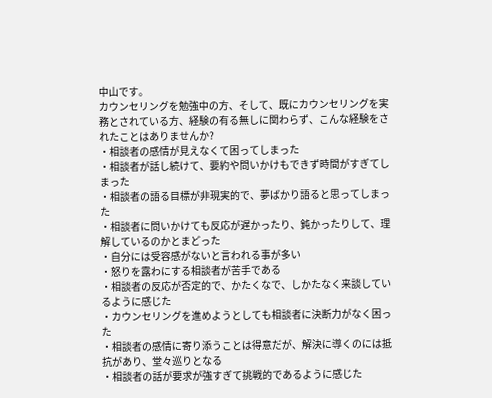中山です。
カウンセリングを勉強中の方、そして、既にカウンセリングを実務とされている方、経験の有る無しに関わらず、こんな経験をされたことはありませんか?
・相談者の感情が見えなくて困ってしまった
・相談者が話し続けて、要約や問いかけもできず時間がすぎてしまった
・相談者の語る目標が非現実的で、夢ばかり語ると思ってしまった
・相談者に問いかけても反応が遅かったり、鈍かったりして、理解しているのかとまどった
・自分には受容感がないと言われる事が多い
・怒りを露わにする相談者が苦手である
・相談者の反応が否定的で、かたくなで、しかたなく来談しているように感じた
・カウンセリングを進めようとしても相談者に決断力がなく困った
・相談者の感情に寄り添うことは得意だが、解決に導くのには抵抗があり、堂々巡りとなる
・相談者の話が要求が強すぎて挑戦的であるように感じた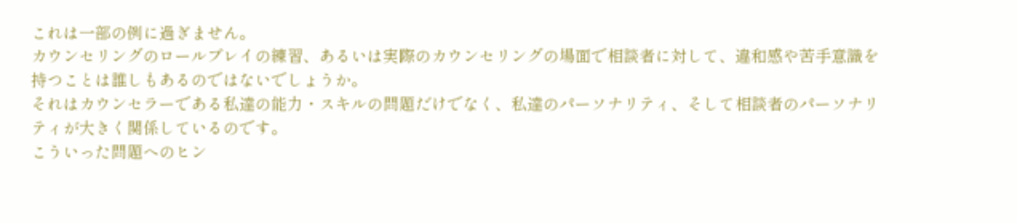これは一部の例に過ぎません。
カウンセリングのロールプレイの練習、あるいは実際のカウンセリングの場面で相談者に対して、違和感や苦手意識を持つことは誰しもあるのではないでしょうか。
それはカウンセラーである私達の能力・スキルの問題だけでなく、私達のパーソナリティ、そして相談者のパーソナリティが大きく関係しているのです。
こういった問題へのヒン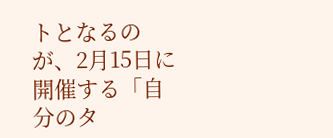トとなるのが、2月15日に開催する「自分のタ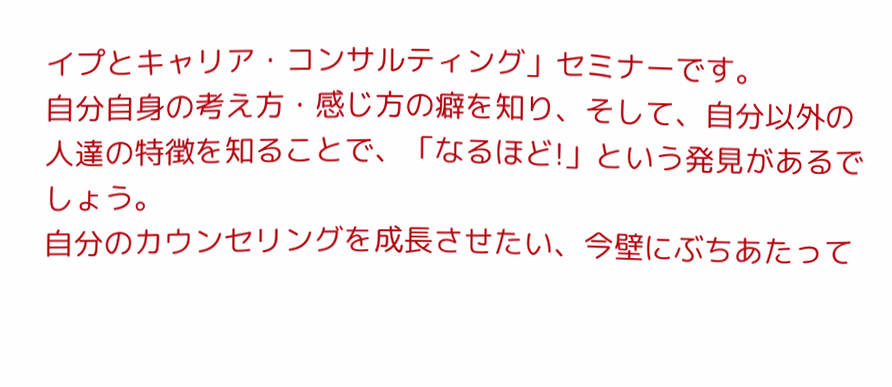イプとキャリア・コンサルティング」セミナーです。
自分自身の考え方・感じ方の癖を知り、そして、自分以外の人達の特徴を知ることで、「なるほど!」という発見があるでしょう。
自分のカウンセリングを成長させたい、今壁にぶちあたって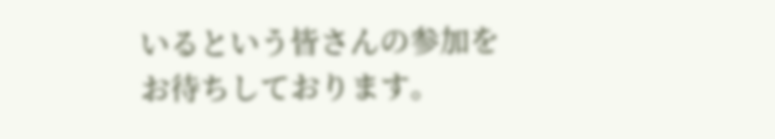いるという皆さんの参加をお待ちしております。